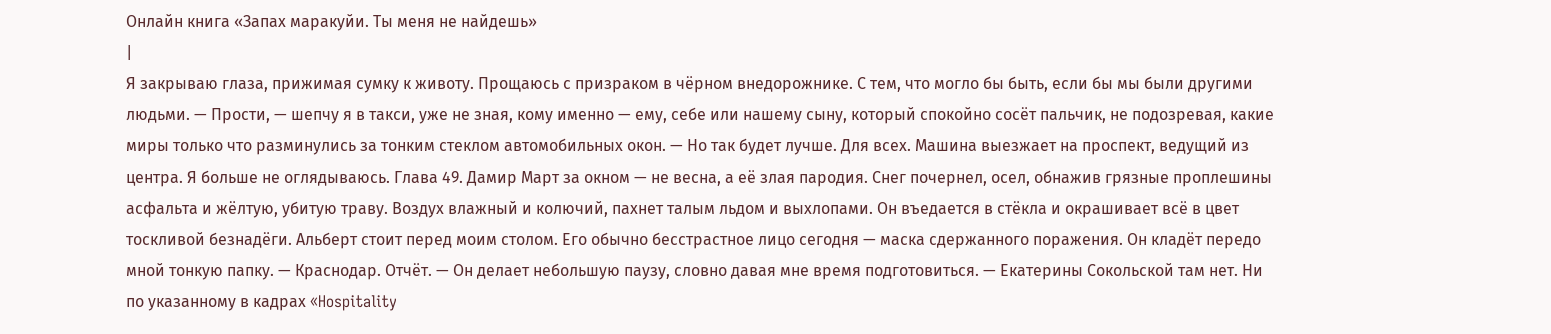Онлайн книга «Запах маракуйи. Ты меня не найдешь»
|
Я закрываю глаза, прижимая сумку к животу. Прощаюсь с призраком в чёрном внедорожнике. С тем, что могло бы быть, если бы мы были другими людьми. — Прости, — шепчу я в такси, уже не зная, кому именно — ему, себе или нашему сыну, который спокойно сосёт пальчик, не подозревая, какие миры только что разминулись за тонким стеклом автомобильных окон. — Но так будет лучше. Для всех. Машина выезжает на проспект, ведущий из центра. Я больше не оглядываюсь. Глава 49. Дамир Март за окном — не весна, а её злая пародия. Снег почернел, осел, обнажив грязные проплешины асфальта и жёлтую, убитую траву. Воздух влажный и колючий, пахнет талым льдом и выхлопами. Он въедается в стёкла и окрашивает всё в цвет тоскливой безнадёги. Альберт стоит перед моим столом. Его обычно бесстрастное лицо сегодня — маска сдержанного поражения. Он кладёт передо мной тонкую папку. — Краснодар. Отчёт. — Он делает небольшую паузу, словно давая мне время подготовиться. — Екатерины Сокольской там нет. Ни по указанному в кадрах «Hospitality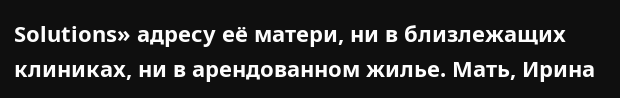Solutions» адресу её матери, ни в близлежащих клиниках, ни в арендованном жилье. Мать, Ирина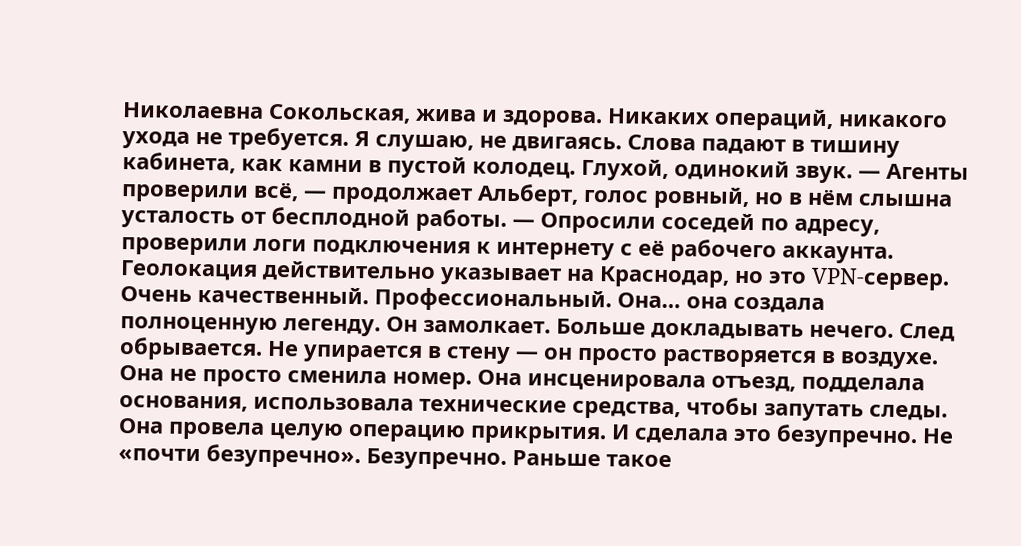Николаевна Сокольская, жива и здорова. Никаких операций, никакого ухода не требуется. Я слушаю, не двигаясь. Слова падают в тишину кабинета, как камни в пустой колодец. Глухой, одинокий звук. — Агенты проверили всё, — продолжает Альберт, голос ровный, но в нём слышна усталость от бесплодной работы. — Опросили соседей по адресу, проверили логи подключения к интернету с её рабочего аккаунта. Геолокация действительно указывает на Краснодар, но это VPN-сервер. Очень качественный. Профессиональный. Она… она создала полноценную легенду. Он замолкает. Больше докладывать нечего. След обрывается. Не упирается в стену — он просто растворяется в воздухе. Она не просто сменила номер. Она инсценировала отъезд, подделала основания, использовала технические средства, чтобы запутать следы. Она провела целую операцию прикрытия. И сделала это безупречно. Не «почти безупречно». Безупречно. Раньше такое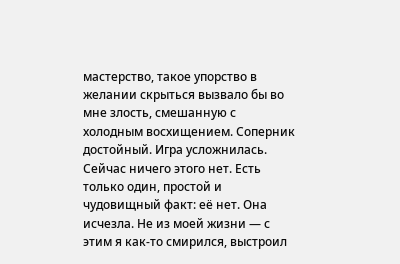мастерство, такое упорство в желании скрыться вызвало бы во мне злость, смешанную с холодным восхищением. Соперник достойный. Игра усложнилась. Сейчас ничего этого нет. Есть только один, простой и чудовищный факт: её нет. Она исчезла. Не из моей жизни — с этим я как-то смирился, выстроил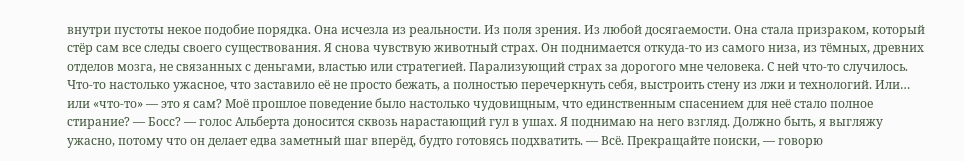внутри пустоты некое подобие порядка. Она исчезла из реальности. Из поля зрения. Из любой досягаемости. Она стала призраком, который стёр сам все следы своего существования. Я снова чувствую животный страх. Он поднимается откуда-то из самого низа, из тёмных, древних отделов мозга, не связанных с деньгами, властью или стратегией. Парализующий страх за дорогого мне человека. С ней что-то случилось. Что-то настолько ужасное, что заставило её не просто бежать, а полностью перечеркнуть себя, выстроить стену из лжи и технологий. Или… или «что-то» — это я сам? Моё прошлое поведение было настолько чудовищным, что единственным спасением для неё стало полное стирание? — Босс? — голос Альберта доносится сквозь нарастающий гул в ушах. Я поднимаю на него взгляд. Должно быть, я выгляжу ужасно, потому что он делает едва заметный шаг вперёд, будто готовясь подхватить. — Всё. Прекращайте поиски, — говорю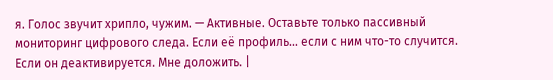я. Голос звучит хрипло, чужим. — Активные. Оставьте только пассивный мониторинг цифрового следа. Если её профиль… если с ним что-то случится. Если он деактивируется. Мне доложить. |